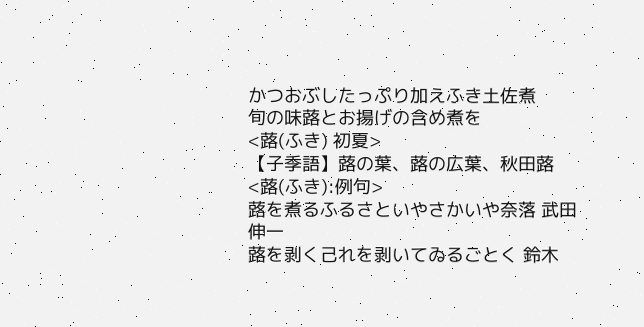かつおぶしたっぷり加えふき土佐煮
旬の味蕗とお揚げの含め煮を
<蕗(ふき) 初夏>
【子季語】蕗の葉、蕗の広葉、秋田蕗
<蕗(ふき):例句>
蕗を煮るふるさといやさかいや奈落 武田伸一
蕗を剥く己れを剥いてゐるごとく 鈴木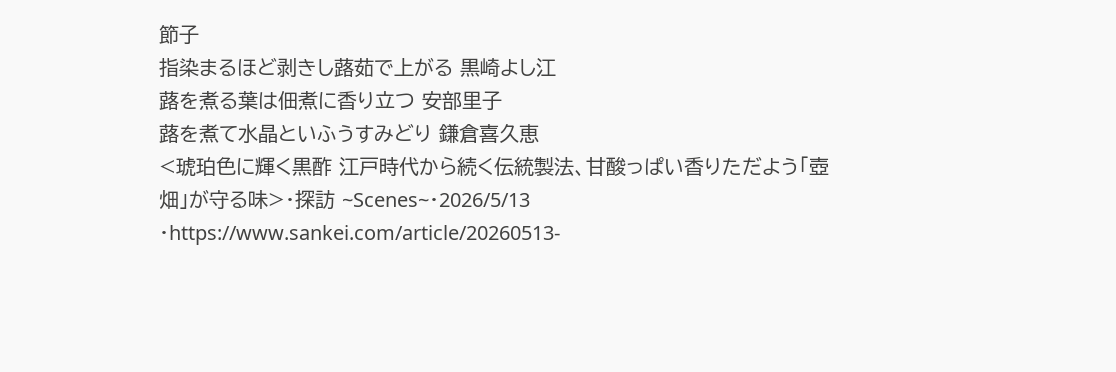節子
指染まるほど剥きし蕗茹で上がる 黒崎よし江
蕗を煮る葉は佃煮に香り立つ 安部里子
蕗を煮て水晶といふうすみどり 鎌倉喜久恵
<琥珀色に輝く黒酢 江戸時代から続く伝統製法、甘酸っぱい香りただよう「壺畑」が守る味>・探訪 ~Scenes~・2026/5/13 ・https://www.sankei.com/article/20260513-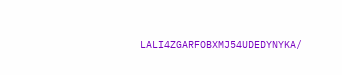LALI4ZGARFOBXMJ54UDEDYNYKA/